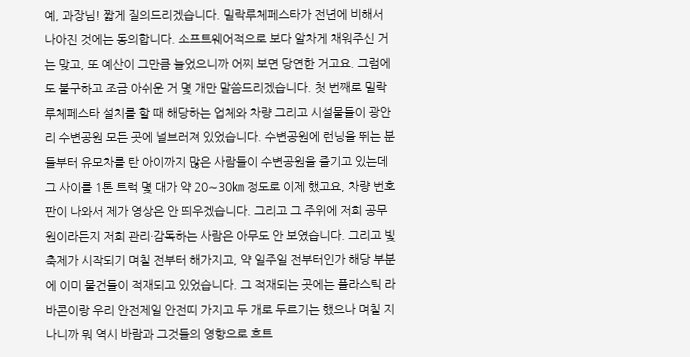예, 과장님! 짧게 질의드리겠습니다. 밀락루체페스타가 전년에 비해서 나아진 것에는 동의합니다. 소프트웨어적으로 보다 알차게 채워주신 거는 맞고, 또 예산이 그만큼 늘었으니까 어찌 보면 당연한 거고요. 그럼에도 불구하고 조금 아쉬운 거 몇 개만 말씀드리겠습니다. 첫 번째로 밀락루체페스타 설치를 할 때 해당하는 업체와 차량 그리고 시설물들이 광안리 수변공원 모든 곳에 널브러져 있었습니다. 수변공원에 런닝을 뛰는 분들부터 유모차를 탄 아이까지 많은 사람들이 수변공원을 즐기고 있는데 그 사이를 1톤 트럭 몇 대가 약 20∼30㎞ 정도로 이제 했고요, 차량 번호판이 나와서 제가 영상은 안 띄우겠습니다. 그리고 그 주위에 저희 공무원이라든지 저희 관리·감독하는 사람은 아무도 안 보였습니다. 그리고 빛축제가 시작되기 며칠 전부터 해가지고, 약 일주일 전부터인가 해당 부분에 이미 물건들이 적재되고 있었습니다. 그 적재되는 곳에는 플라스틱 라바콘이랑 우리 안전제일 안전띠 가지고 두 개로 두르기는 했으나 며칠 지나니까 뭐 역시 바람과 그것들의 영향으로 흐트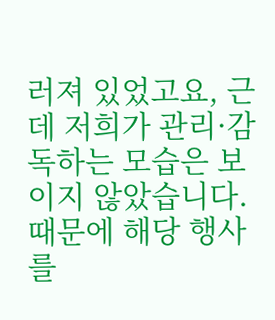러져 있었고요, 근데 저희가 관리·감독하는 모습은 보이지 않았습니다. 때문에 해당 행사를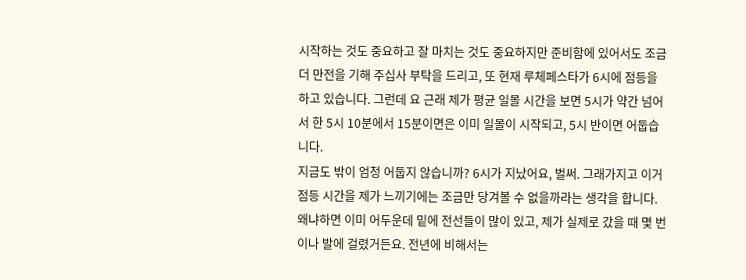시작하는 것도 중요하고 잘 마치는 것도 중요하지만 준비함에 있어서도 조금 더 만전을 기해 주십사 부탁을 드리고, 또 현재 루체페스타가 6시에 점등을 하고 있습니다. 그런데 요 근래 제가 평균 일몰 시간을 보면 5시가 약간 넘어서 한 5시 10분에서 15분이면은 이미 일몰이 시작되고, 5시 반이면 어둡습니다.
지금도 밖이 엄청 어둡지 않습니까? 6시가 지났어요, 벌써. 그래가지고 이거 점등 시간을 제가 느끼기에는 조금만 당겨볼 수 없을까라는 생각을 합니다. 왜냐하면 이미 어두운데 밑에 전선들이 많이 있고, 제가 실제로 갔을 때 몇 번이나 발에 걸렸거든요. 전년에 비해서는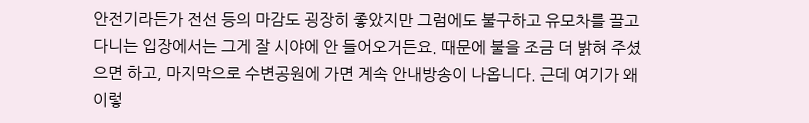안전기라든가 전선 등의 마감도 굉장히 좋았지만 그럼에도 불구하고 유모차를 끌고 다니는 입장에서는 그게 잘 시야에 안 들어오거든요. 때문에 불을 조금 더 밝혀 주셨으면 하고, 마지막으로 수변공원에 가면 계속 안내방송이 나옵니다. 근데 여기가 왜 이렇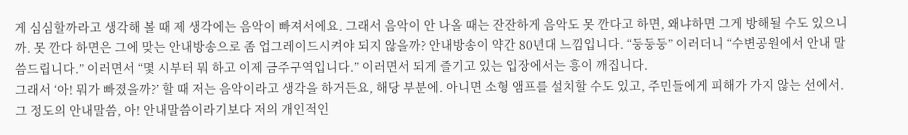게 심심할까라고 생각해 볼 때 제 생각에는 음악이 빠져서에요. 그래서 음악이 안 나올 때는 잔잔하게 음악도 못 깐다고 하면, 왜냐하면 그게 방해될 수도 있으니까. 못 깐다 하면은 그에 맞는 안내방송으로 좀 업그레이드시켜야 되지 않을까? 안내방송이 약간 80년대 느낌입니다. “둥둥둥” 이러더니 “수변공원에서 안내 말씀드립니다.” 이러면서 “몇 시부터 뭐 하고 이제 금주구역입니다.” 이러면서 되게 즐기고 있는 입장에서는 흥이 깨집니다.
그래서 ‘아! 뭐가 빠졌을까?’ 할 때 저는 음악이라고 생각을 하거든요, 해당 부분에. 아니면 소형 앰프를 설치할 수도 있고, 주민들에게 피해가 가지 않는 선에서. 그 정도의 안내말씀, 아! 안내말씀이라기보다 저의 개인적인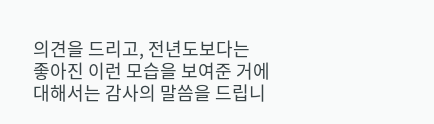의견을 드리고, 전년도보다는 좋아진 이런 모습을 보여준 거에 대해서는 감사의 말씀을 드립니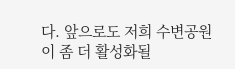다. 앞으로도 저희 수변공원이 좀 더 활성화될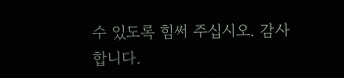수 있도록 힘써 주십시오. 감사합니다.